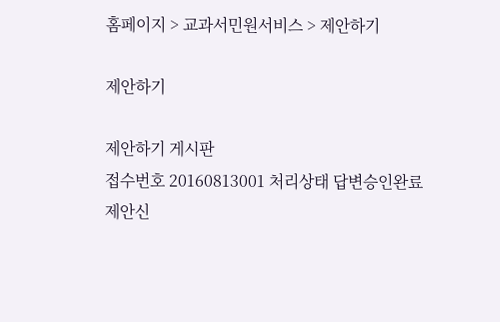홈페이지 > 교과서민원서비스 > 제안하기

제안하기

제안하기 게시판
접수번호 20160813001 처리상태 답변승인완료
제안신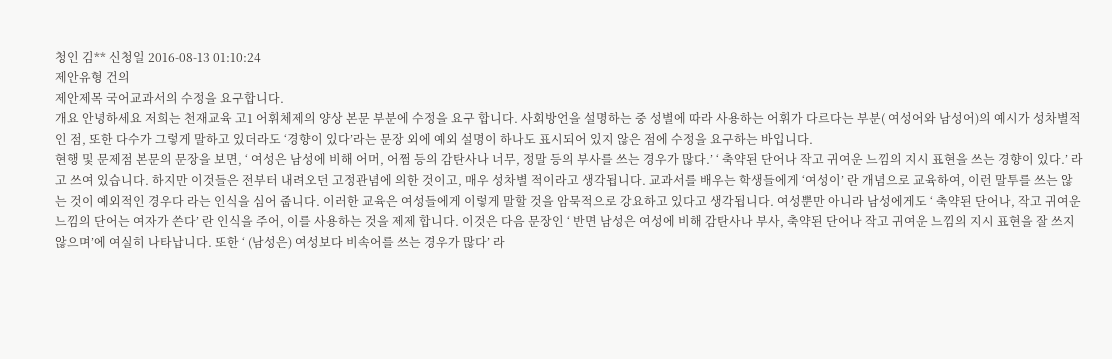청인 김** 신청일 2016-08-13 01:10:24
제안유형 건의
제안제목 국어교과서의 수정을 요구합니다.
개요 안녕하세요 저희는 천재교육 고1 어휘체제의 양상 본문 부분에 수정을 요구 합니다. 사회방언을 설명하는 중 성별에 따라 사용하는 어휘가 다르다는 부분( 여성어와 남성어)의 예시가 성차별적인 점, 또한 다수가 그렇게 말하고 있더라도 ‘경향이 있다’라는 문장 외에 예외 설명이 하나도 표시되어 있지 않은 점에 수정을 요구하는 바입니다.
현행 및 문제점 본문의 문장을 보면, ‘ 여성은 남성에 비해 어머, 어쩜 등의 감탄사나 너무, 정말 등의 부사를 쓰는 경우가 많다.’ ‘ 축약된 단어나 작고 귀여운 느낌의 지시 표현을 쓰는 경향이 있다.’ 라고 쓰여 있습니다. 하지만 이것들은 전부터 내려오던 고정관념에 의한 것이고, 매우 성차별 적이라고 생각됩니다. 교과서를 배우는 학생들에게 ‘여성이’ 란 개념으로 교육하여, 이런 말투를 쓰는 않는 것이 예외적인 경우다 라는 인식을 심어 줍니다. 이러한 교육은 여성들에게 이렇게 말할 것을 암묵적으로 강요하고 있다고 생각됩니다. 여성뿐만 아니라 남성에게도 ‘ 축약된 단어나, 작고 귀여운 느낌의 단어는 여자가 쓴다’ 란 인식을 주어, 이를 사용하는 것을 제제 합니다. 이것은 다음 문장인 ‘ 반면 남성은 여성에 비해 감탄사나 부사, 축약된 단어나 작고 귀여운 느낌의 지시 표현을 잘 쓰지 않으며’에 여실히 나타납니다. 또한 ‘ (남성은) 여성보다 비속어를 쓰는 경우가 많다’ 라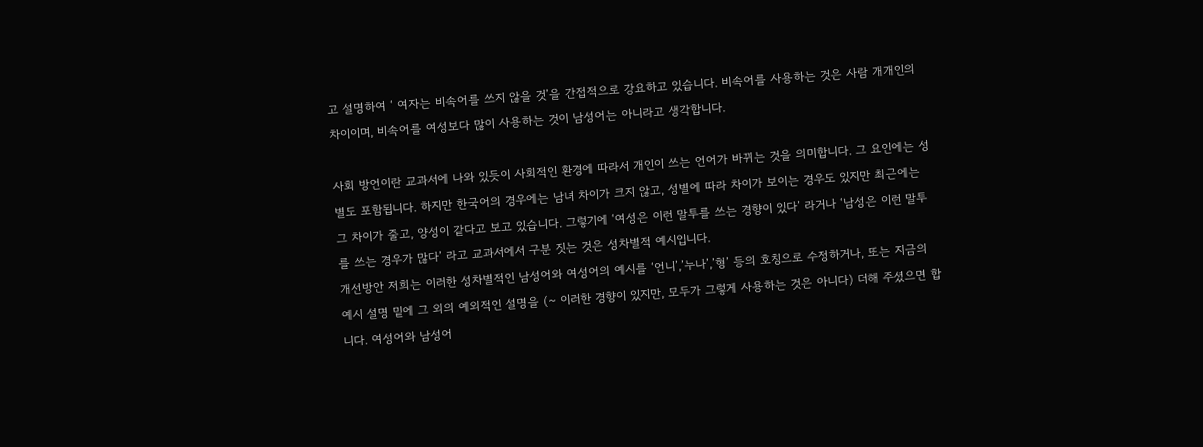고 설명하여 ‘ 여자는 비속어를 쓰지 않을 것’을 간접적으로 강요하고 있습니다. 비속어를 사용하는 것은 사람 개개인의 차이이며, 비속어를 여성보다 많이 사용하는 것이 남성어는 아니라고 생각합니다.

사회 방언이란 교과서에 나와 있듯이 사회적인 환경에 따라서 개인이 쓰는 언어가 바뀌는 것을 의미합니다. 그 요인에는 성별도 포함됩니다. 하지만 한국어의 경우에는 남녀 차이가 크지 않고, 성별에 따라 차이가 보이는 경우도 있지만 최근에는 그 차이가 줄고, 양성이 같다고 보고 있습니다. 그렇기에 ‘여성은 이런 말투를 쓰는 경향이 있다’ 라거나 ‘남성은 이런 말투를 쓰는 경우가 많다’ 라고 교과서에서 구분 짓는 것은 성차별적 예시입니다.
개선방안 저희는 이러한 성차별적인 남성어와 여성어의 예시를 ‘언니’,’누나’,’형’ 등의 호칭으로 수정하거나, 또는 지금의 예시 설명 밑에 그 외의 예외적인 설명을 (~ 이러한 경향이 있지만, 모두가 그렇게 사용하는 것은 아니다) 더해 주셨으면 합니다. 여성어와 남성어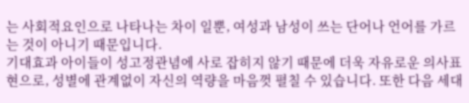는 사회적요인으로 나타나는 차이 일뿐, 여성과 남성이 쓰는 단어나 언어를 가르는 것이 아니기 때문입니다.
기대효과 아이들이 성고정관념에 사로 잡히지 않기 때문에 더욱 자유로운 의사표현으로, 성별에 관계없이 자신의 역량을 마음껏 펼칠 수 있습니다. 또한 다음 세대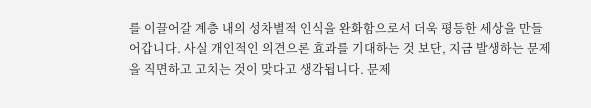를 이끌어갈 계층 내의 성차별적 인식을 완화함으로서 더욱 평등한 세상을 만들어갑니다. 사실 개인적인 의견으론 효과를 기대하는 것 보단, 지금 발생하는 문제을 직면하고 고치는 것이 맞다고 생각됩니다. 문제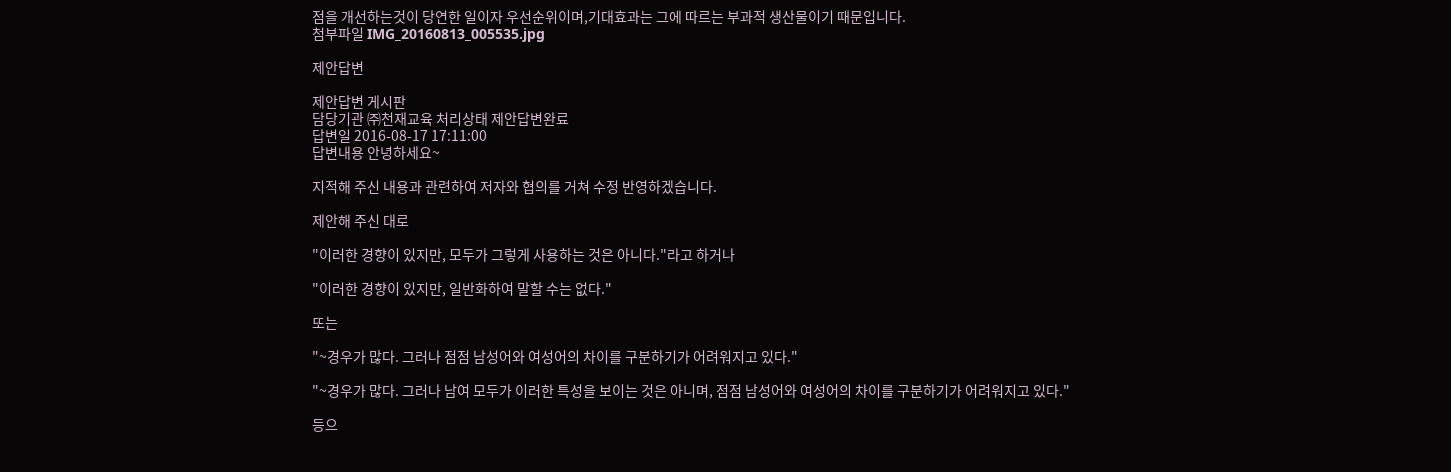점을 개선하는것이 당연한 일이자 우선순위이며,기대효과는 그에 따르는 부과적 생산물이기 때문입니다.
첨부파일 IMG_20160813_005535.jpg

제안답변

제안답변 게시판
담당기관 ㈜천재교육 처리상태 제안답변완료
답변일 2016-08-17 17:11:00
답변내용 안녕하세요~

지적해 주신 내용과 관련하여 저자와 협의를 거쳐 수정 반영하겠습니다.

제안해 주신 대로

"이러한 경향이 있지만, 모두가 그렇게 사용하는 것은 아니다."라고 하거나

"이러한 경향이 있지만, 일반화하여 말할 수는 없다."

또는

"~경우가 많다. 그러나 점점 남성어와 여성어의 차이를 구분하기가 어려워지고 있다."

"~경우가 많다. 그러나 남여 모두가 이러한 특성을 보이는 것은 아니며, 점점 남성어와 여성어의 차이를 구분하기가 어려워지고 있다."

등으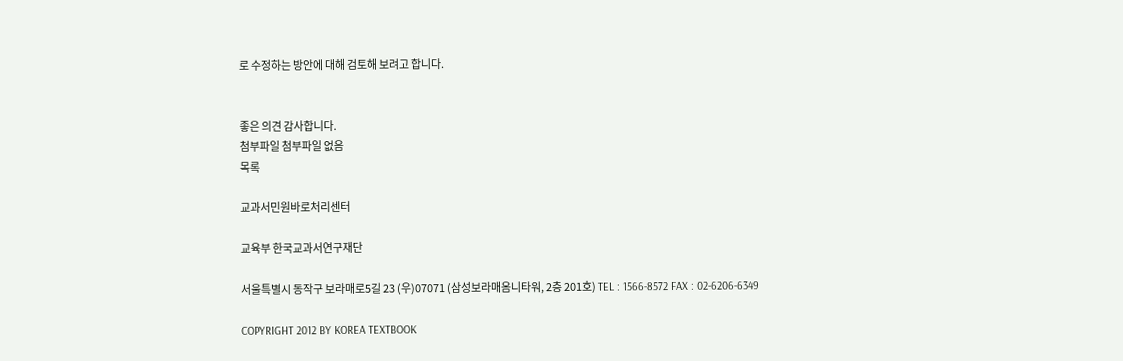로 수정하는 방안에 대해 검토해 보려고 합니다.


좋은 의견 감사합니다.
첨부파일 첨부파일 없음
목록

교과서민원바로처리센터

교육부 한국교과서연구재단

서울특별시 동작구 보라매로5길 23 (우)07071 (삼성보라매옴니타워, 2층 201호) TEL : 1566-8572 FAX : 02-6206-6349

COPYRIGHT 2012 BY KOREA TEXTBOOK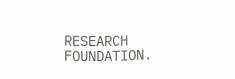RESEARCH FOUNDATION.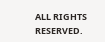ALL RIGHTS RESERVED.